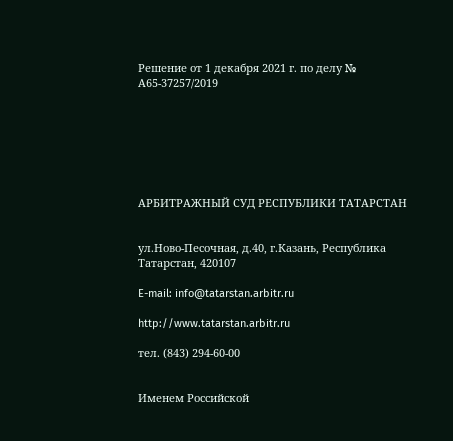Решение от 1 декабря 2021 г. по делу № А65-37257/2019







АРБИТРАЖНЫЙ СУД РЕСПУБЛИКИ ТАТАРСТАН


ул.Ново-Песочная, д.40, г.Казань, Республика Татарстан, 420107

E-mail: info@tatarstan.arbitr.ru

http://www.tatarstan.arbitr.ru

тел. (843) 294-60-00


Именем Российской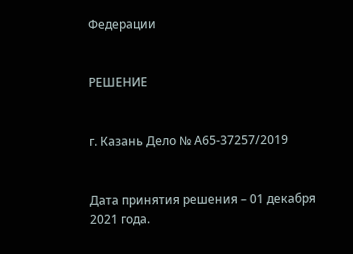Федерации


РЕШЕНИЕ


г. Казань Дело № А65-37257/2019


Дата принятия решения – 01 декабря 2021 года.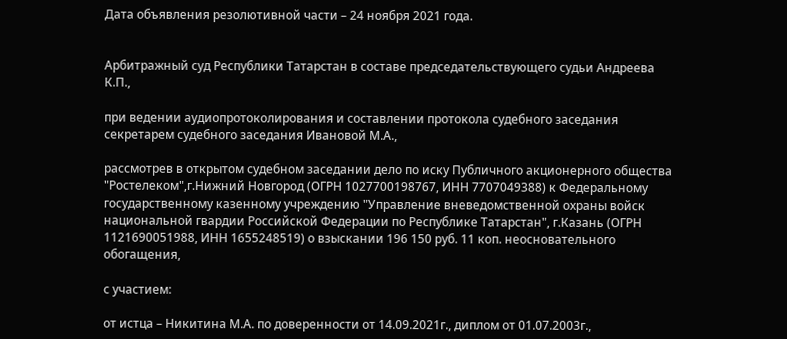Дата объявления резолютивной части – 24 ноября 2021 года.


Арбитражный суд Республики Татарстан в составе председательствующего судьи Андреева К.П.,

при ведении аудиопротоколирования и составлении протокола судебного заседания секретарем судебного заседания Ивановой М.А.,

рассмотрев в открытом судебном заседании дело по иску Публичного акционерного общества "Ростелеком",г.Нижний Новгород (ОГРН 1027700198767, ИНН 7707049388) к Федеральному государственному казенному учреждению "Управление вневедомственной охраны войск национальной гвардии Российской Федерации по Республике Татарстан", г.Казань (ОГРН 1121690051988, ИНН 1655248519) о взыскании 196 150 руб. 11 коп. неосновательного обогащения,

с участием:

от истца – Никитина М.А. по доверенности от 14.09.2021г., диплом от 01.07.2003г.,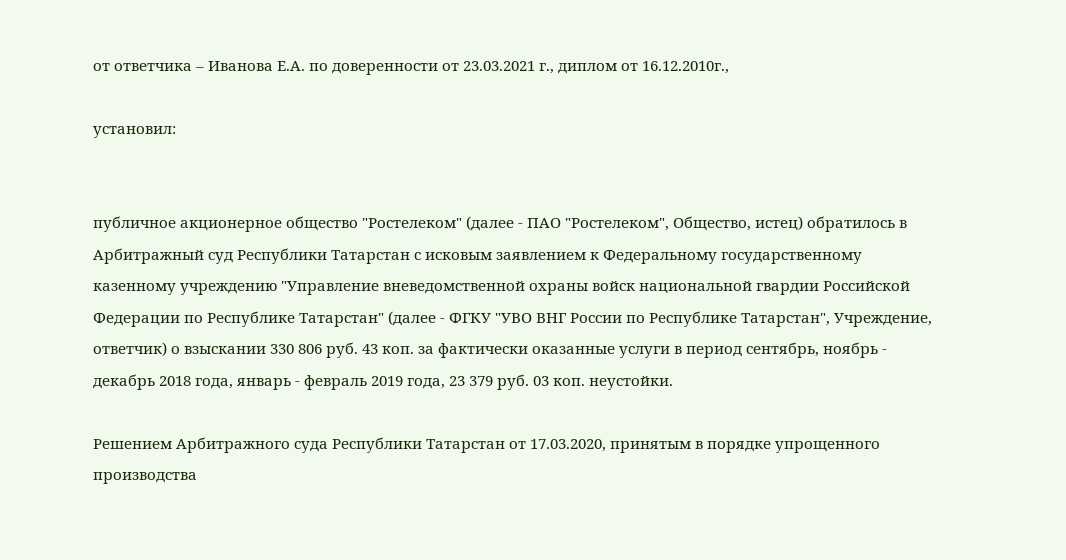от ответчика – Иванова Е.А. по доверенности от 23.03.2021 г., диплом от 16.12.2010г.,

установил:


публичное акционерное общество "Ростелеком" (далее - ПАО "Ростелеком", Общество, истец) обратилось в Арбитражный суд Республики Татарстан с исковым заявлением к Федеральному государственному казенному учреждению "Управление вневедомственной охраны войск национальной гвардии Российской Федерации по Республике Татарстан" (далее - ФГКУ "УВО ВНГ России по Республике Татарстан", Учреждение, ответчик) о взыскании 330 806 руб. 43 коп. за фактически оказанные услуги в период сентябрь, ноябрь - декабрь 2018 года, январь - февраль 2019 года, 23 379 руб. 03 коп. неустойки.

Решением Арбитражного суда Республики Татарстан от 17.03.2020, принятым в порядке упрощенного производства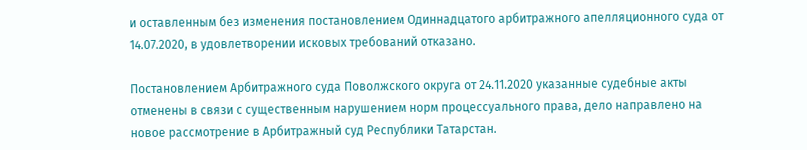и оставленным без изменения постановлением Одиннадцатого арбитражного апелляционного суда от 14.07.2020, в удовлетворении исковых требований отказано.

Постановлением Арбитражного суда Поволжского округа от 24.11.2020 указанные судебные акты отменены в связи с существенным нарушением норм процессуального права, дело направлено на новое рассмотрение в Арбитражный суд Республики Татарстан.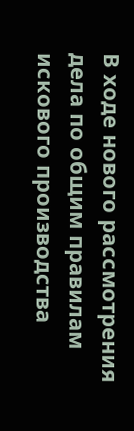В ходе нового рассмотрения дела по общим правилам искового производства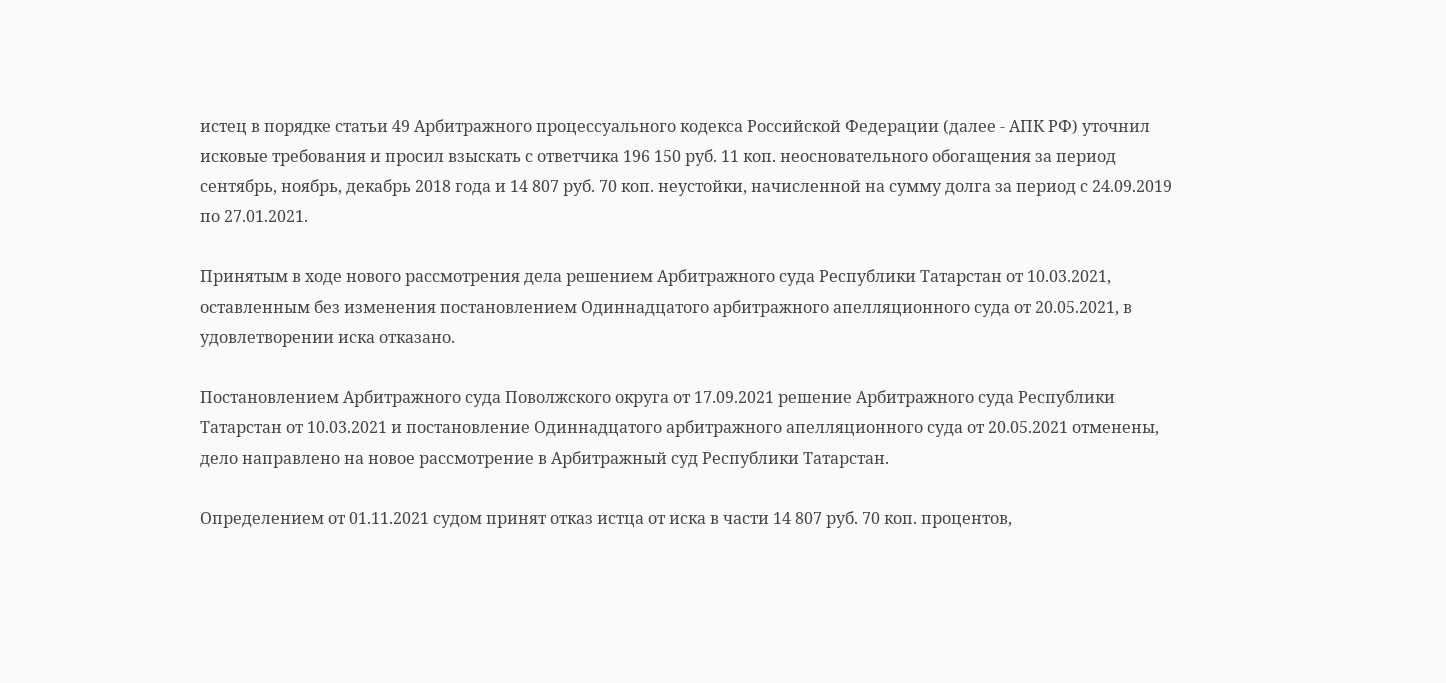истец в порядке статьи 49 Арбитражного процессуального кодекса Российской Федерации (далее - АПК РФ) уточнил исковые требования и просил взыскать с ответчика 196 150 руб. 11 коп. неосновательного обогащения за период сентябрь, ноябрь, декабрь 2018 года и 14 807 руб. 70 коп. неустойки, начисленной на сумму долга за период с 24.09.2019 по 27.01.2021.

Принятым в ходе нового рассмотрения дела решением Арбитражного суда Республики Татарстан от 10.03.2021, оставленным без изменения постановлением Одиннадцатого арбитражного апелляционного суда от 20.05.2021, в удовлетворении иска отказано.

Постановлением Арбитражного суда Поволжского округа от 17.09.2021 решение Арбитражного суда Республики Татарстан от 10.03.2021 и постановление Одиннадцатого арбитражного апелляционного суда от 20.05.2021 отменены, дело направлено на новое рассмотрение в Арбитражный суд Республики Татарстан.

Определением от 01.11.2021 судом принят отказ истца от иска в части 14 807 руб. 70 коп. процентов,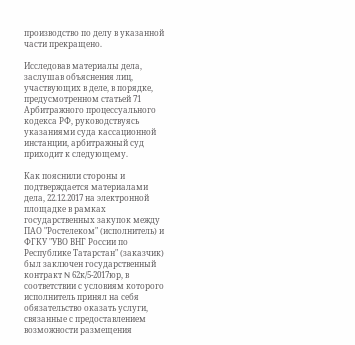производство по делу в указанной части прекращено.

Исследовав материалы дела, заслушав объяснения лиц, участвующих в деле, в порядке, предусмотренном статьей 71 Арбитражного процессуального кодекса РФ, руководствуясь указаниями суда кассационной инстанции, арбитражный суд приходит к следующему.

Как пояснили стороны и подтверждается материалами дела, 22.12.2017 на электронной площадке в рамках государственных закупок между ПАО "Ростелеком" (исполнитель) и ФГКУ "УВО ВНГ России по Республике Татарстан" (заказчик) был заключен государственный контракт N 62к/5-2017юр, в соответствии с условиям которого исполнитель принял на себя обязательство оказать услуги, связанные с предоставлением возможности размещения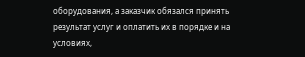оборудования, а заказчик обязался принять результат услуг и оплатить их в порядке и на условиях,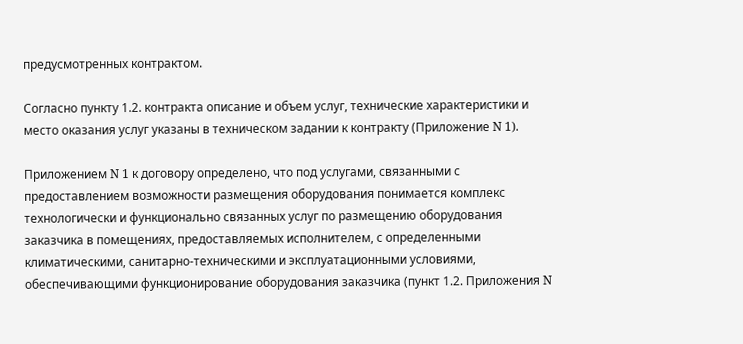предусмотренных контрактом.

Согласно пункту 1.2. контракта описание и объем услуг, технические характеристики и место оказания услуг указаны в техническом задании к контракту (Приложение N 1).

Приложением N 1 к договору определено, что под услугами, связанными с предоставлением возможности размещения оборудования понимается комплекс технологически и функционально связанных услуг по размещению оборудования заказчика в помещениях, предоставляемых исполнителем, с определенными климатическими, санитарно-техническими и эксплуатационными условиями, обеспечивающими функционирование оборудования заказчика (пункт 1.2. Приложения N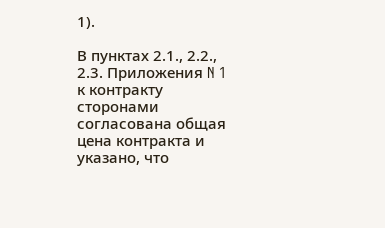1).

В пунктах 2.1., 2.2., 2.3. Приложения N 1 к контракту сторонами согласована общая цена контракта и указано, что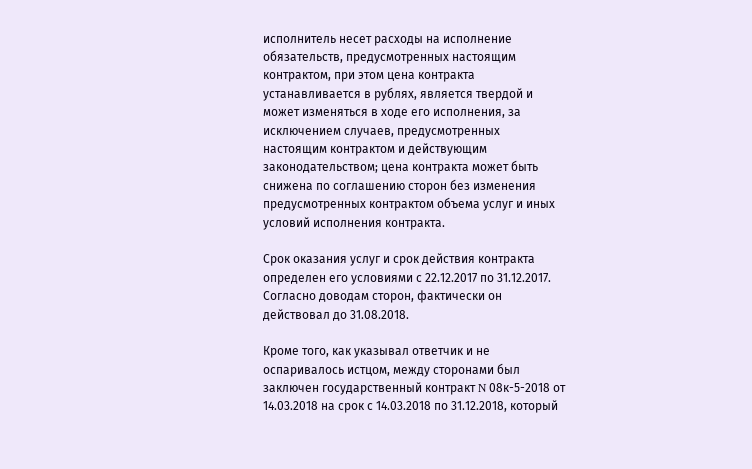исполнитель несет расходы на исполнение обязательств, предусмотренных настоящим контрактом, при этом цена контракта устанавливается в рублях, является твердой и может изменяться в ходе его исполнения, за исключением случаев, предусмотренных настоящим контрактом и действующим законодательством; цена контракта может быть снижена по соглашению сторон без изменения предусмотренных контрактом объема услуг и иных условий исполнения контракта.

Срок оказания услуг и срок действия контракта определен его условиями с 22.12.2017 по 31.12.2017. Согласно доводам сторон, фактически он действовал до 31.08.2018.

Кроме того, как указывал ответчик и не оспаривалось истцом, между сторонами был заключен государственный контракт N 08к-5-2018 от 14.03.2018 на срок с 14.03.2018 по 31.12.2018, который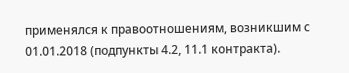применялся к правоотношениям, возникшим с 01.01.2018 (подпункты 4.2, 11.1 контракта).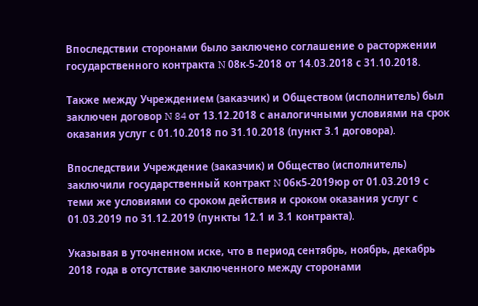Впоследствии сторонами было заключено соглашение о расторжении государственного контракта N 08к-5-2018 от 14.03.2018 с 31.10.2018.

Также между Учреждением (заказчик) и Обществом (исполнитель) был заключен договор N 84 от 13.12.2018 с аналогичными условиями на срок оказания услуг с 01.10.2018 по 31.10.2018 (пункт 3.1 договора).

Впоследствии Учреждение (заказчик) и Общество (исполнитель) заключили государственный контракт N 06к5-2019юр от 01.03.2019 с теми же условиями со сроком действия и сроком оказания услуг с 01.03.2019 по 31.12.2019 (пункты 12.1 и 3.1 контракта).

Указывая в уточненном иске, что в период сентябрь, ноябрь, декабрь 2018 года в отсутствие заключенного между сторонами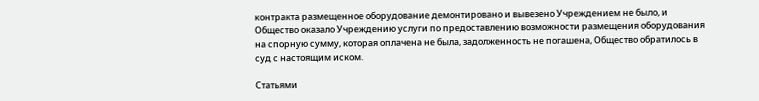контракта размещенное оборудование демонтировано и вывезено Учреждением не было, и Общество оказало Учреждению услуги по предоставлению возможности размещения оборудования на спорную сумму, которая оплачена не была, задолженность не погашена, Общество обратилось в суд с настоящим иском.

Статьями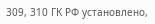309, 310 ГК РФ установлено,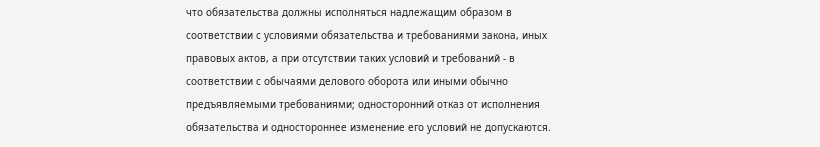что обязательства должны исполняться надлежащим образом в соответствии с условиями обязательства и требованиями закона, иных правовых актов, а при отсутствии таких условий и требований - в соответствии с обычаями делового оборота или иными обычно предъявляемыми требованиями; односторонний отказ от исполнения обязательства и одностороннее изменение его условий не допускаются.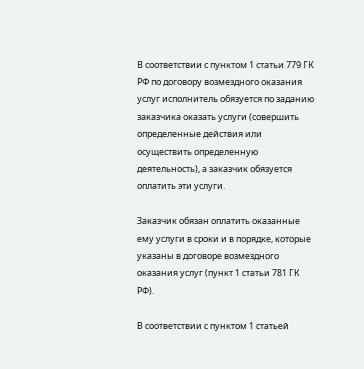В соответствии с пунктом 1 статьи 779 ГК РФ по договору возмездного оказания услуг исполнитель обязуется по заданию заказчика оказать услуги (совершить определенные действия или осуществить определенную деятельность), а заказчик обязуется оплатить эти услуги.

Заказчик обязан оплатить оказанные ему услуги в сроки и в порядке, которые указаны в договоре возмездного оказания услуг (пункт 1 статьи 781 ГК РФ).

В соответствии с пунктом 1 статьей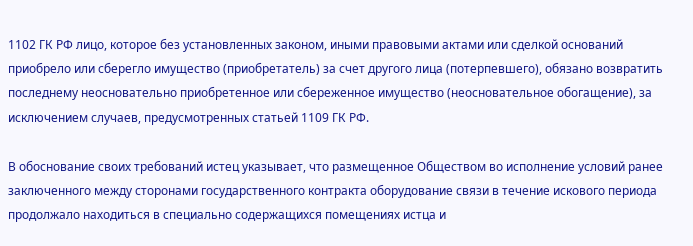1102 ГК РФ лицо, которое без установленных законом, иными правовыми актами или сделкой оснований приобрело или сберегло имущество (приобретатель) за счет другого лица (потерпевшего), обязано возвратить последнему неосновательно приобретенное или сбереженное имущество (неосновательное обогащение), за исключением случаев, предусмотренных статьей 1109 ГК РФ.

В обоснование своих требований истец указывает, что размещенное Обществом во исполнение условий ранее заключенного между сторонами государственного контракта оборудование связи в течение искового периода продолжало находиться в специально содержащихся помещениях истца и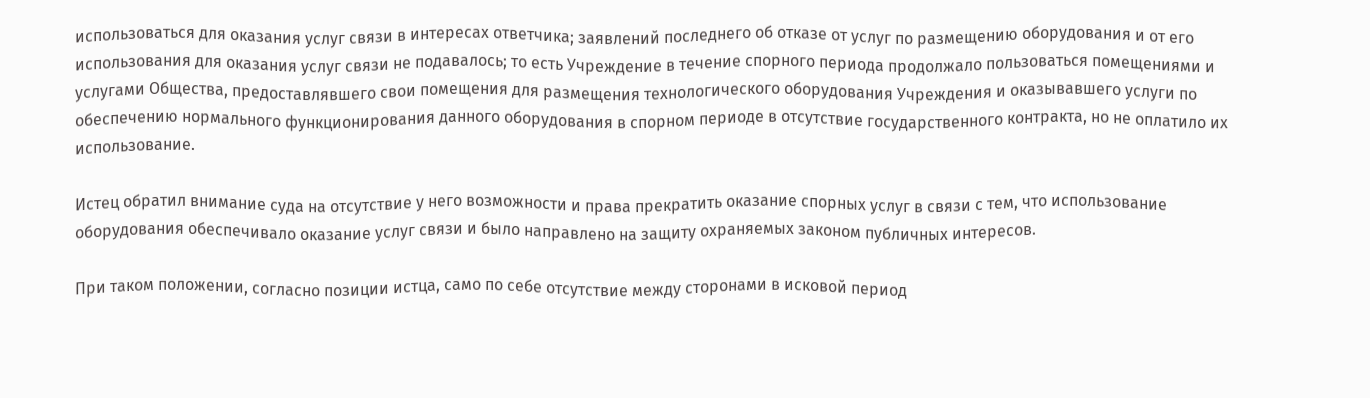использоваться для оказания услуг связи в интересах ответчика; заявлений последнего об отказе от услуг по размещению оборудования и от его использования для оказания услуг связи не подавалось; то есть Учреждение в течение спорного периода продолжало пользоваться помещениями и услугами Общества, предоставлявшего свои помещения для размещения технологического оборудования Учреждения и оказывавшего услуги по обеспечению нормального функционирования данного оборудования в спорном периоде в отсутствие государственного контракта, но не оплатило их использование.

Истец обратил внимание суда на отсутствие у него возможности и права прекратить оказание спорных услуг в связи с тем, что использование оборудования обеспечивало оказание услуг связи и было направлено на защиту охраняемых законом публичных интересов.

При таком положении, согласно позиции истца, само по себе отсутствие между сторонами в исковой период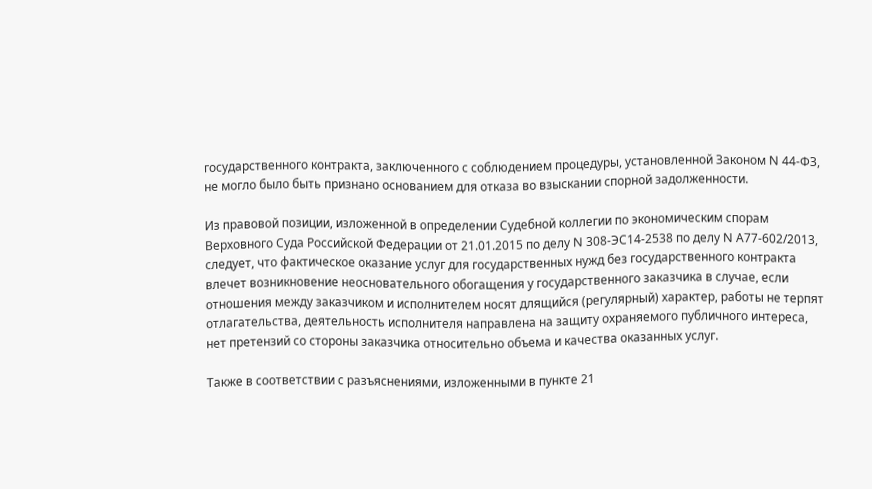государственного контракта, заключенного с соблюдением процедуры, установленной Законом N 44-ФЗ, не могло было быть признано основанием для отказа во взыскании спорной задолженности.

Из правовой позиции, изложенной в определении Судебной коллегии по экономическим спорам Верховного Суда Российской Федерации от 21.01.2015 по делу N 308-ЭС14-2538 по делу N А77-602/2013, следует, что фактическое оказание услуг для государственных нужд без государственного контракта влечет возникновение неосновательного обогащения у государственного заказчика в случае, если отношения между заказчиком и исполнителем носят длящийся (регулярный) характер, работы не терпят отлагательства, деятельность исполнителя направлена на защиту охраняемого публичного интереса, нет претензий со стороны заказчика относительно объема и качества оказанных услуг.

Также в соответствии с разъяснениями, изложенными в пункте 21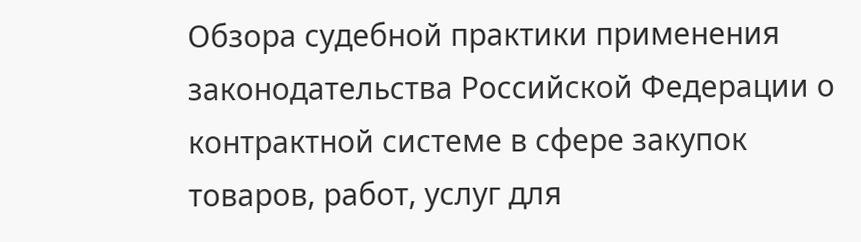Обзора судебной практики применения законодательства Российской Федерации о контрактной системе в сфере закупок товаров, работ, услуг для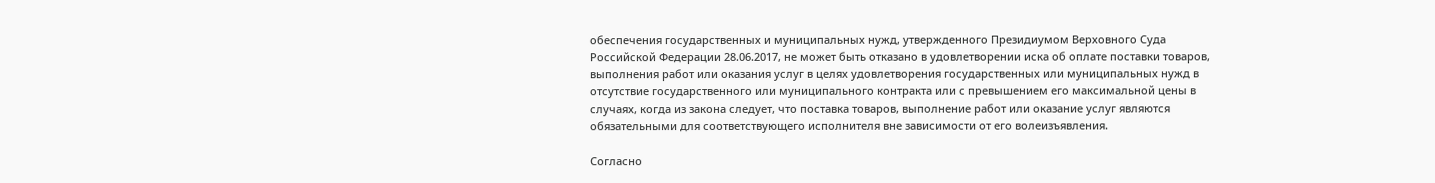обеспечения государственных и муниципальных нужд, утвержденного Президиумом Верховного Суда Российской Федерации 28.06.2017, не может быть отказано в удовлетворении иска об оплате поставки товаров, выполнения работ или оказания услуг в целях удовлетворения государственных или муниципальных нужд в отсутствие государственного или муниципального контракта или с превышением его максимальной цены в случаях, когда из закона следует, что поставка товаров, выполнение работ или оказание услуг являются обязательными для соответствующего исполнителя вне зависимости от его волеизъявления.

Согласно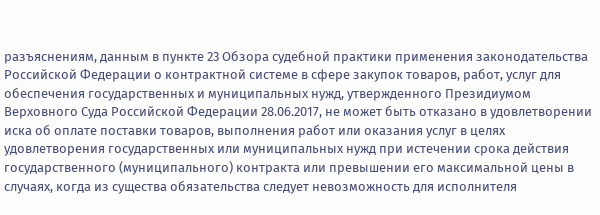разъяснениям, данным в пункте 23 Обзора судебной практики применения законодательства Российской Федерации о контрактной системе в сфере закупок товаров, работ, услуг для обеспечения государственных и муниципальных нужд, утвержденного Президиумом Верховного Суда Российской Федерации 28.06.2017, не может быть отказано в удовлетворении иска об оплате поставки товаров, выполнения работ или оказания услуг в целях удовлетворения государственных или муниципальных нужд при истечении срока действия государственного (муниципального) контракта или превышении его максимальной цены в случаях, когда из существа обязательства следует невозможность для исполнителя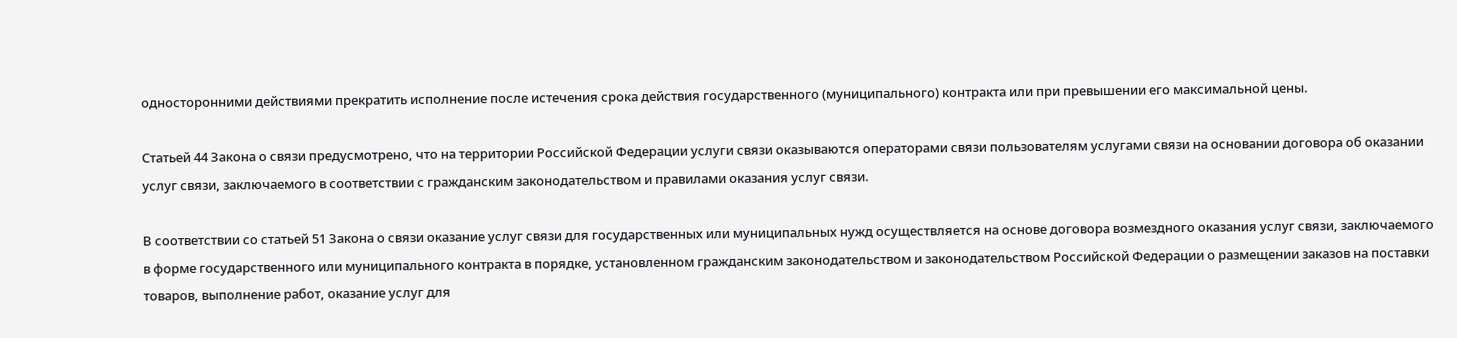односторонними действиями прекратить исполнение после истечения срока действия государственного (муниципального) контракта или при превышении его максимальной цены.

Статьей 44 Закона о связи предусмотрено, что на территории Российской Федерации услуги связи оказываются операторами связи пользователям услугами связи на основании договора об оказании услуг связи, заключаемого в соответствии с гражданским законодательством и правилами оказания услуг связи.

В соответствии со статьей 51 Закона о связи оказание услуг связи для государственных или муниципальных нужд осуществляется на основе договора возмездного оказания услуг связи, заключаемого в форме государственного или муниципального контракта в порядке, установленном гражданским законодательством и законодательством Российской Федерации о размещении заказов на поставки товаров, выполнение работ, оказание услуг для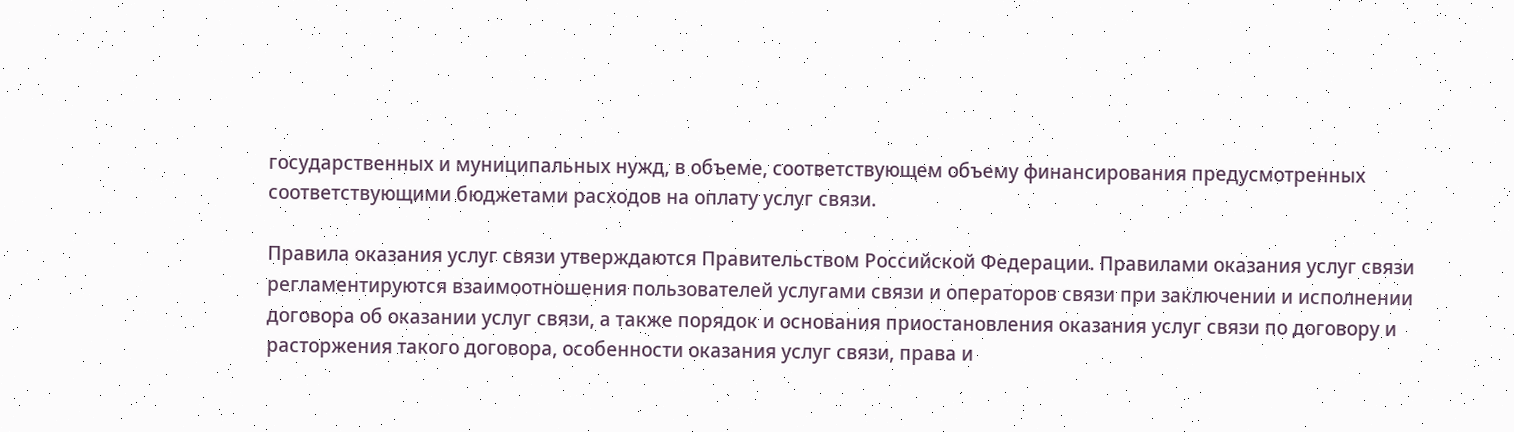государственных и муниципальных нужд, в объеме, соответствующем объему финансирования предусмотренных соответствующими бюджетами расходов на оплату услуг связи.

Правила оказания услуг связи утверждаются Правительством Российской Федерации. Правилами оказания услуг связи регламентируются взаимоотношения пользователей услугами связи и операторов связи при заключении и исполнении договора об оказании услуг связи, а также порядок и основания приостановления оказания услуг связи по договору и расторжения такого договора, особенности оказания услуг связи, права и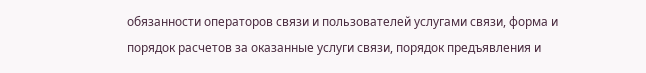обязанности операторов связи и пользователей услугами связи, форма и порядок расчетов за оказанные услуги связи, порядок предъявления и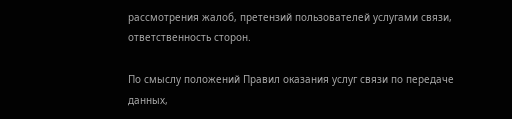рассмотрения жалоб, претензий пользователей услугами связи, ответственность сторон.

По смыслу положений Правил оказания услуг связи по передаче данных,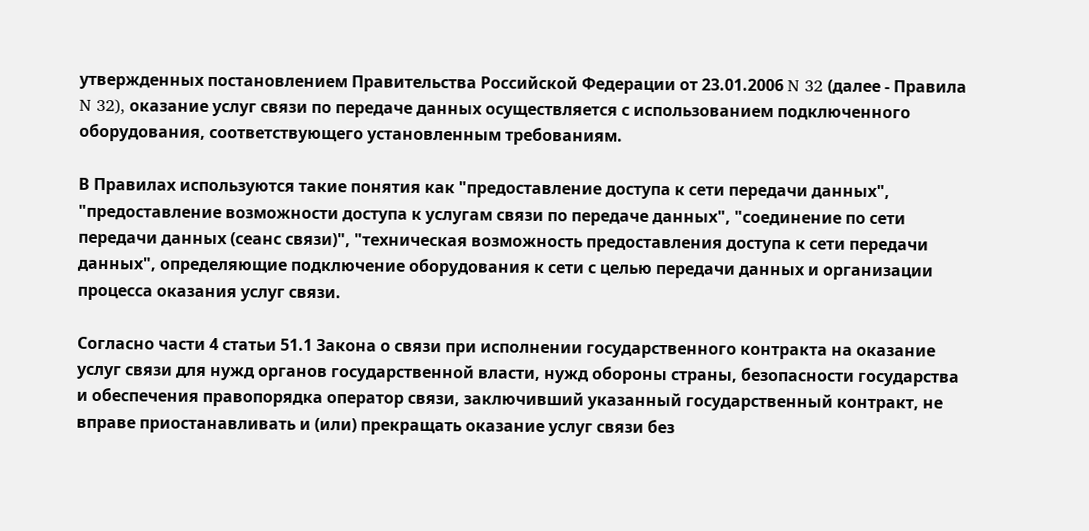утвержденных постановлением Правительства Российской Федерации от 23.01.2006 N 32 (далее - Правила N 32), оказание услуг связи по передаче данных осуществляется с использованием подключенного оборудования, соответствующего установленным требованиям.

В Правилах используются такие понятия как "предоставление доступа к сети передачи данных", "предоставление возможности доступа к услугам связи по передаче данных", "соединение по сети передачи данных (сеанс связи)", "техническая возможность предоставления доступа к сети передачи данных", определяющие подключение оборудования к сети с целью передачи данных и организации процесса оказания услуг связи.

Согласно части 4 статьи 51.1 Закона о связи при исполнении государственного контракта на оказание услуг связи для нужд органов государственной власти, нужд обороны страны, безопасности государства и обеспечения правопорядка оператор связи, заключивший указанный государственный контракт, не вправе приостанавливать и (или) прекращать оказание услуг связи без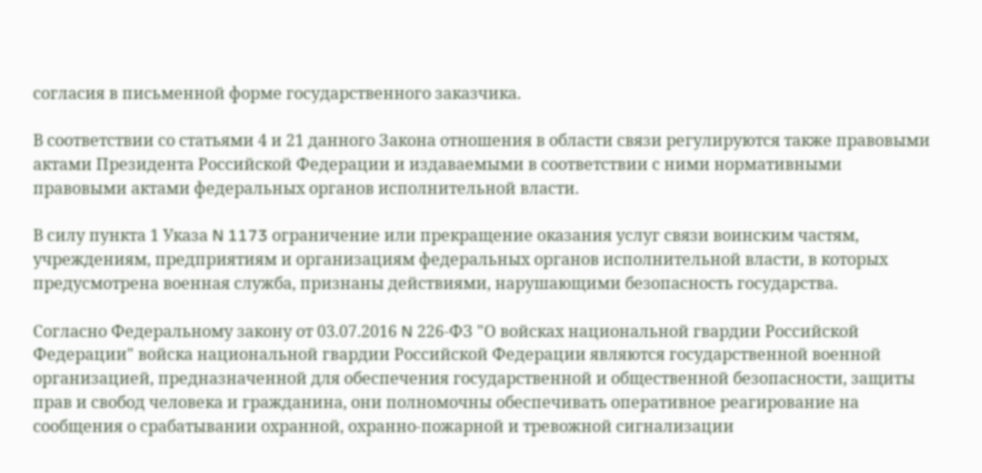согласия в письменной форме государственного заказчика.

В соответствии со статьями 4 и 21 данного Закона отношения в области связи регулируются также правовыми актами Президента Российской Федерации и издаваемыми в соответствии с ними нормативными правовыми актами федеральных органов исполнительной власти.

В силу пункта 1 Указа N 1173 ограничение или прекращение оказания услуг связи воинским частям, учреждениям, предприятиям и организациям федеральных органов исполнительной власти, в которых предусмотрена военная служба, признаны действиями, нарушающими безопасность государства.

Согласно Федеральному закону от 03.07.2016 N 226-ФЗ "О войсках национальной гвардии Российской Федерации" войска национальной гвардии Российской Федерации являются государственной военной организацией, предназначенной для обеспечения государственной и общественной безопасности, защиты прав и свобод человека и гражданина, они полномочны обеспечивать оперативное реагирование на сообщения о срабатывании охранной, охранно-пожарной и тревожной сигнализации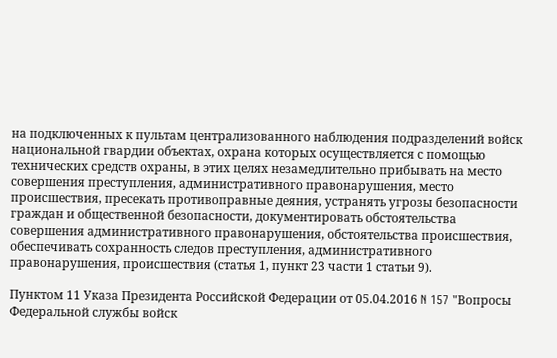на подключенных к пультам централизованного наблюдения подразделений войск национальной гвардии объектах, охрана которых осуществляется с помощью технических средств охраны, в этих целях незамедлительно прибывать на место совершения преступления, административного правонарушения, место происшествия, пресекать противоправные деяния, устранять угрозы безопасности граждан и общественной безопасности, документировать обстоятельства совершения административного правонарушения, обстоятельства происшествия, обеспечивать сохранность следов преступления, административного правонарушения, происшествия (статья 1, пункт 23 части 1 статьи 9).

Пунктом 11 Указа Президента Российской Федерации от 05.04.2016 N 157 "Вопросы Федеральной службы войск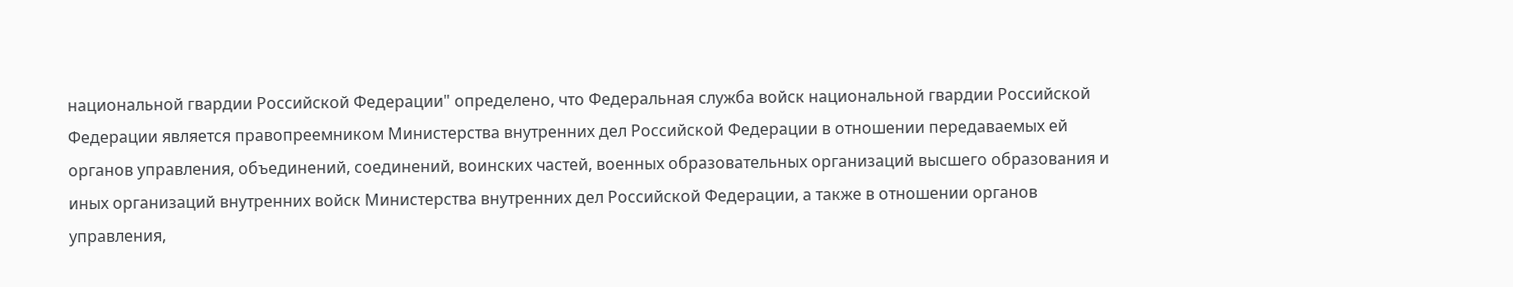национальной гвардии Российской Федерации" определено, что Федеральная служба войск национальной гвардии Российской Федерации является правопреемником Министерства внутренних дел Российской Федерации в отношении передаваемых ей органов управления, объединений, соединений, воинских частей, военных образовательных организаций высшего образования и иных организаций внутренних войск Министерства внутренних дел Российской Федерации, а также в отношении органов управления,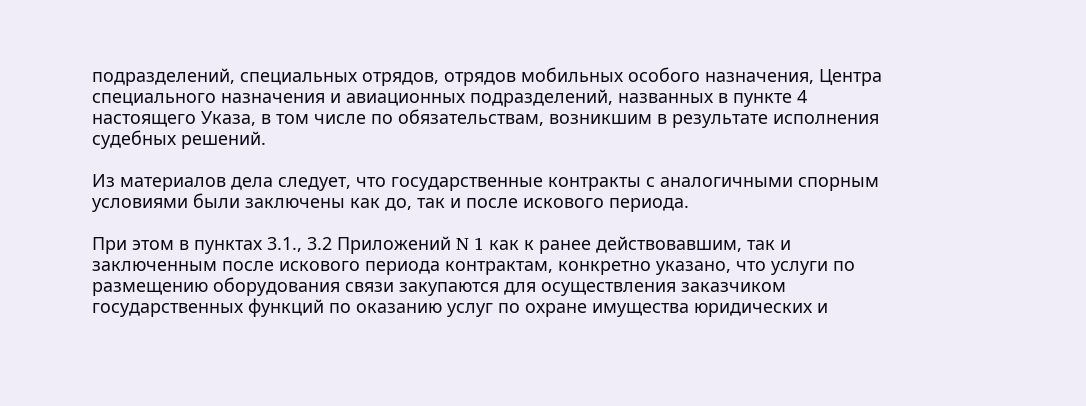подразделений, специальных отрядов, отрядов мобильных особого назначения, Центра специального назначения и авиационных подразделений, названных в пункте 4 настоящего Указа, в том числе по обязательствам, возникшим в результате исполнения судебных решений.

Из материалов дела следует, что государственные контракты с аналогичными спорным условиями были заключены как до, так и после искового периода.

При этом в пунктах 3.1., 3.2 Приложений N 1 как к ранее действовавшим, так и заключенным после искового периода контрактам, конкретно указано, что услуги по размещению оборудования связи закупаются для осуществления заказчиком государственных функций по оказанию услуг по охране имущества юридических и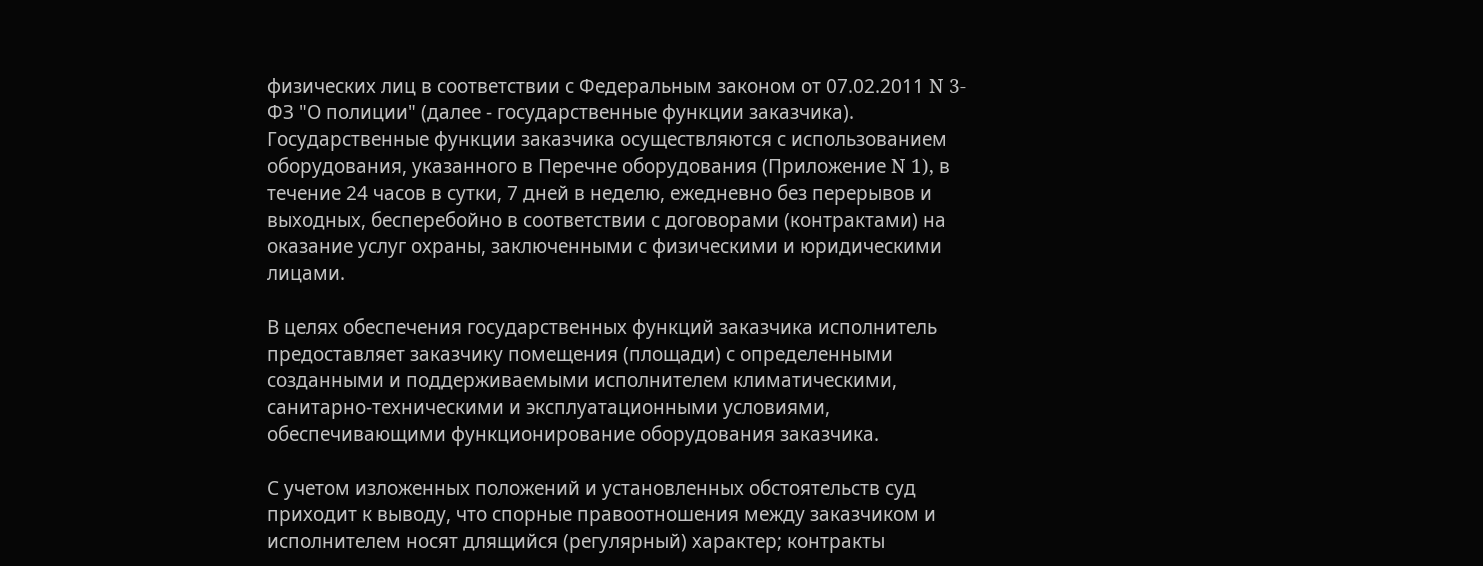физических лиц в соответствии с Федеральным законом от 07.02.2011 N 3-ФЗ "О полиции" (далее - государственные функции заказчика). Государственные функции заказчика осуществляются с использованием оборудования, указанного в Перечне оборудования (Приложение N 1), в течение 24 часов в сутки, 7 дней в неделю, ежедневно без перерывов и выходных, бесперебойно в соответствии с договорами (контрактами) на оказание услуг охраны, заключенными с физическими и юридическими лицами.

В целях обеспечения государственных функций заказчика исполнитель предоставляет заказчику помещения (площади) с определенными созданными и поддерживаемыми исполнителем климатическими, санитарно-техническими и эксплуатационными условиями, обеспечивающими функционирование оборудования заказчика.

С учетом изложенных положений и установленных обстоятельств суд приходит к выводу, что спорные правоотношения между заказчиком и исполнителем носят длящийся (регулярный) характер; контракты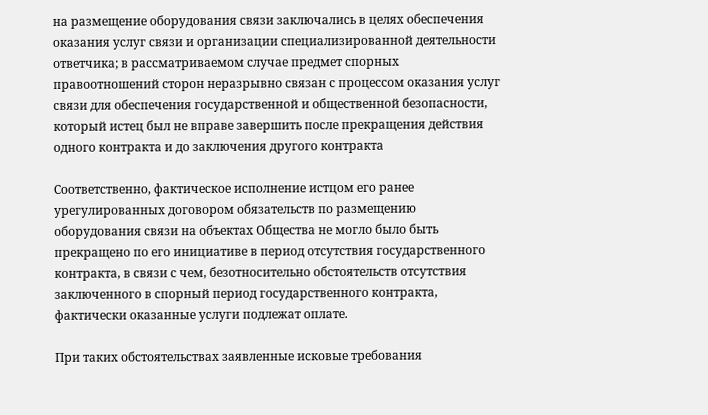на размещение оборудования связи заключались в целях обеспечения оказания услуг связи и организации специализированной деятельности ответчика; в рассматриваемом случае предмет спорных правоотношений сторон неразрывно связан с процессом оказания услуг связи для обеспечения государственной и общественной безопасности, который истец был не вправе завершить после прекращения действия одного контракта и до заключения другого контракта

Соответственно, фактическое исполнение истцом его ранее урегулированных договором обязательств по размещению оборудования связи на объектах Общества не могло было быть прекращено по его инициативе в период отсутствия государственного контракта, в связи с чем, безотносительно обстоятельств отсутствия заключенного в спорный период государственного контракта, фактически оказанные услуги подлежат оплате.

При таких обстоятельствах заявленные исковые требования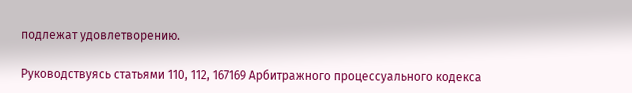подлежат удовлетворению.

Руководствуясь статьями 110, 112, 167169 Арбитражного процессуального кодекса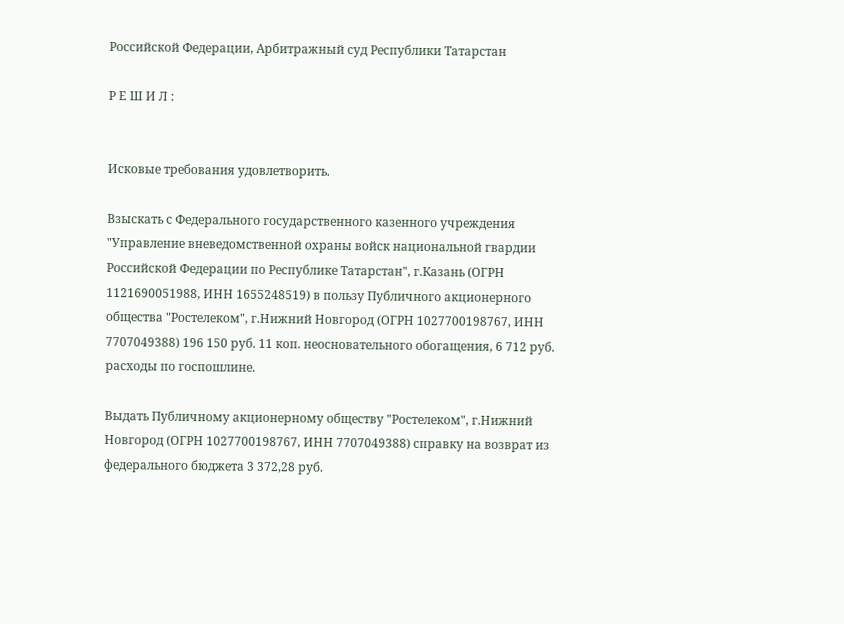Российской Федерации, Арбитражный суд Республики Татарстан

Р Е Ш И Л :


Исковые требования удовлетворить.

Взыскать с Федерального государственного казенного учреждения "Управление вневедомственной охраны войск национальной гвардии Российской Федерации по Республике Татарстан", г.Казань (ОГРН 1121690051988, ИНН 1655248519) в пользу Публичного акционерного общества "Ростелеком", г.Нижний Новгород (ОГРН 1027700198767, ИНН 7707049388) 196 150 руб. 11 коп. неосновательного обогащения, 6 712 руб. расходы по госпошлине.

Выдать Публичному акционерному обществу "Ростелеком", г.Нижний Новгород (ОГРН 1027700198767, ИНН 7707049388) справку на возврат из федерального бюджета 3 372,28 руб.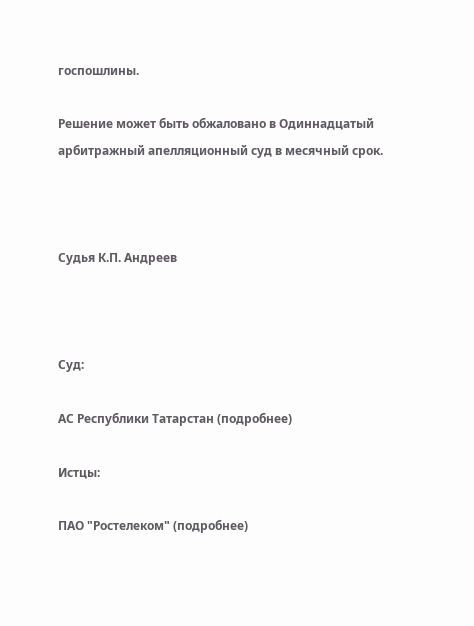госпошлины.

Решение может быть обжаловано в Одиннадцатый арбитражный апелляционный суд в месячный срок.



Судья К.П. Андреев



Суд:

АС Республики Татарстан (подробнее)

Истцы:

ПАО "Ростелеком" (подробнее)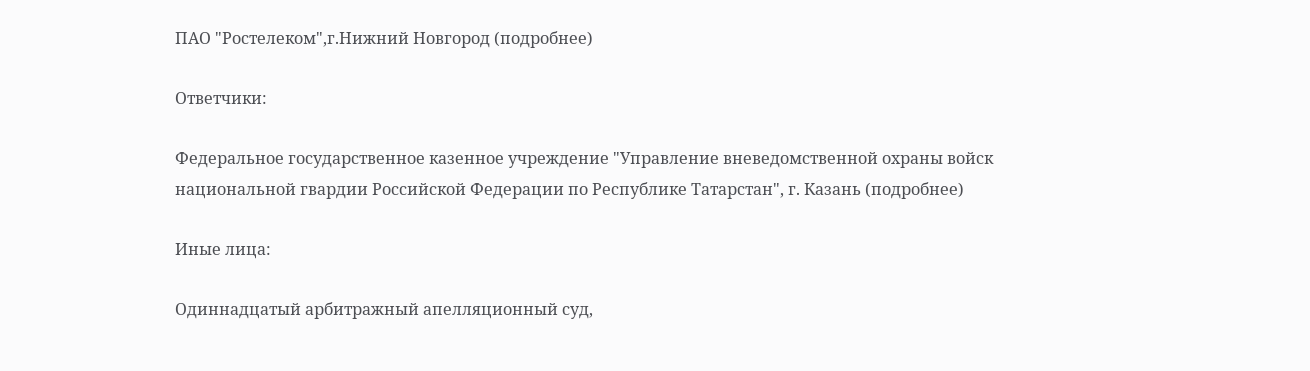ПАО "Ростелеком",г.Нижний Новгород (подробнее)

Ответчики:

Федеральное государственное казенное учреждение "Управление вневедомственной охраны войск национальной гвардии Российской Федерации по Республике Татарстан", г. Казань (подробнее)

Иные лица:

Одиннадцатый арбитражный апелляционный суд,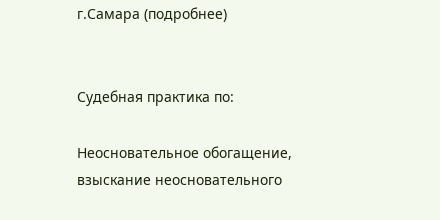г.Самара (подробнее)


Судебная практика по:

Неосновательное обогащение, взыскание неосновательного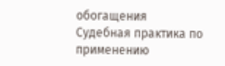обогащения
Судебная практика по применению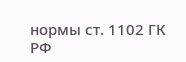нормы ст. 1102 ГК РФ